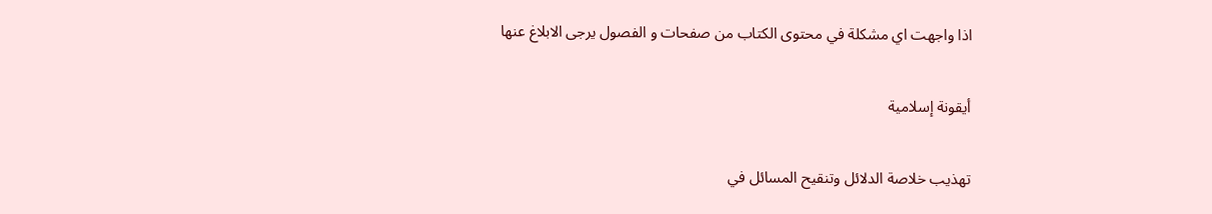اذا واجهت اي مشكلة في محتوى الكتاب من صفحات و الفصول يرجى الابلاغ عنها

أيقونة إسلامية

تهذيب خلاصة الدلائل وتنقيح المسائل في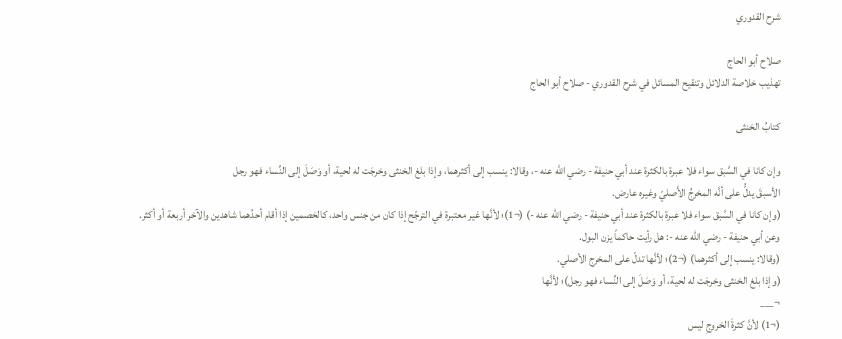شرح القدوري

صلاح أبو الحاج
تهذيب خلاصة الدلائل وتنقيح المسائل في شرح القدوري - صلاح أبو الحاج

كتابُ الخنثى

وإن كانا في السَّبق سواء فلا عبرة بالكثرة عند أبي حنيفة - رضي الله عنه -، وقالا: ينسب إلى أكثرهما، وإذا بلغ الخنثى وخرجَت له لحية، أو وَصَلَ إلى النِّساء فهو رجل
الأسبقَ يدلُّ على أنَّه المخرجُ الأَصليّ وغيره عارض.
(وإن كانا في السَّبق سواء فلا عبرة بالكثرة عند أبي حنيفة - رضي الله عنه -) (¬1)؛ لأنَّها غير معتبرة في الترجّح إذا كان من جنس واحد، كالخصمين إذا أقام أحدُهما شاهدين والآخر أربعة أو أكثر.
وعن أبي حنيفة - رضي الله عنه -: هل رأيت حاكماً يزن البول.
(وقالا: ينسب إلى أكثرهما) (¬2)؛ لأنَّها تدلّ على المخرج الأصلي.
(وإذا بلغ الخنثى وخرجَت له لحية، أو وَصَلَ إلى النِّساء فهو رجل)؛ لأنَّها
¬___
(¬1) لأنَّ كثرةَ الخروجِ ليس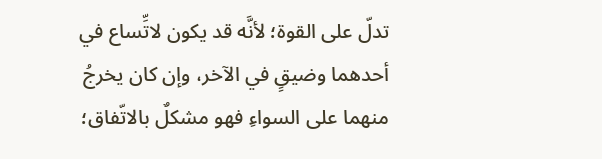تدلّ على القوة؛ لأنَّه قد يكون لاتِّساع في أحدهما وضيقٍ في الآخر، وإن كان يخرجُ منهما على السواءِ فهو مشكلٌ بالاتّفاق؛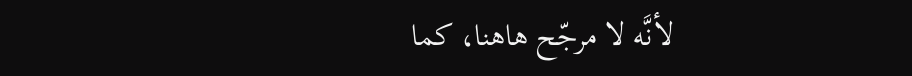لأنَّه لا مرجّح هاهنا، كما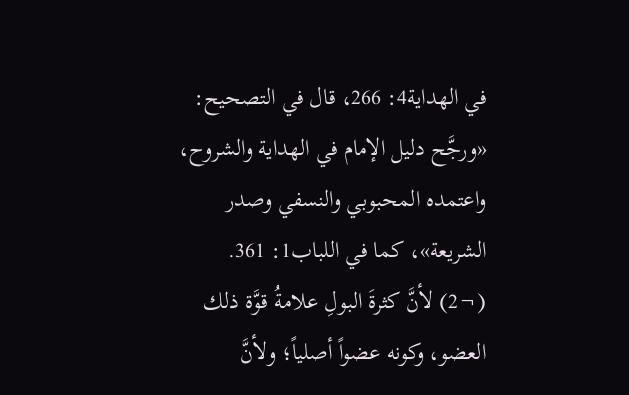في الهداية4: 266، قال في التصحيح: «ورجَّح دليل الإمام في الهداية والشروح، واعتمده المحبوبي والنسفي وصدر الشريعة»، كما في اللباب1: 361.
(¬2) لأنَّ كثرةَ البولِ علامةُ قوَّة ذلك العضو، وكونه عضواً أصلياً؛ ولأنَّ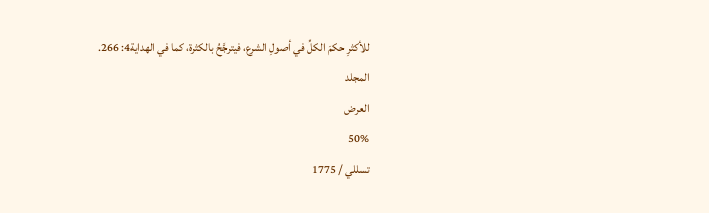للأكثرِ حكمَ الكلِّ في أصولِ الشرع، فيترجَّحُ بالكثرة، كما في الهداية4: 266.
المجلد
العرض
50%
تسللي / 1775